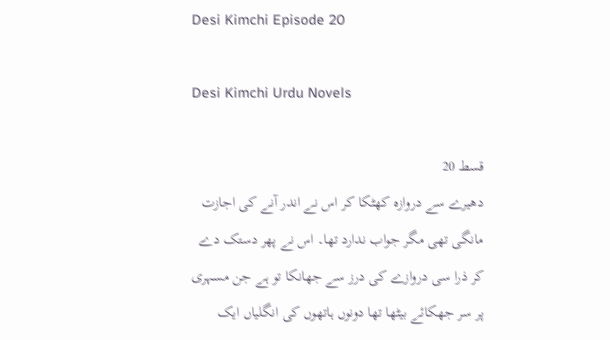Desi Kimchi Episode 20

Desi Kimchi Urdu Novels

قسط 20
دھیرے سے دروازہ کھٹکا کر اس نے اندر آنے کی اجازت مانگی تھی مگر جواب ندارد تھا۔ اس نے پھر دستک دے کر ذرا سی دروازے کی درز سے جھانکا تو ہے جن مسہری پر سر جھکائے بیٹھا تھا دونوں ہاتھوں کی انگلیاں ایک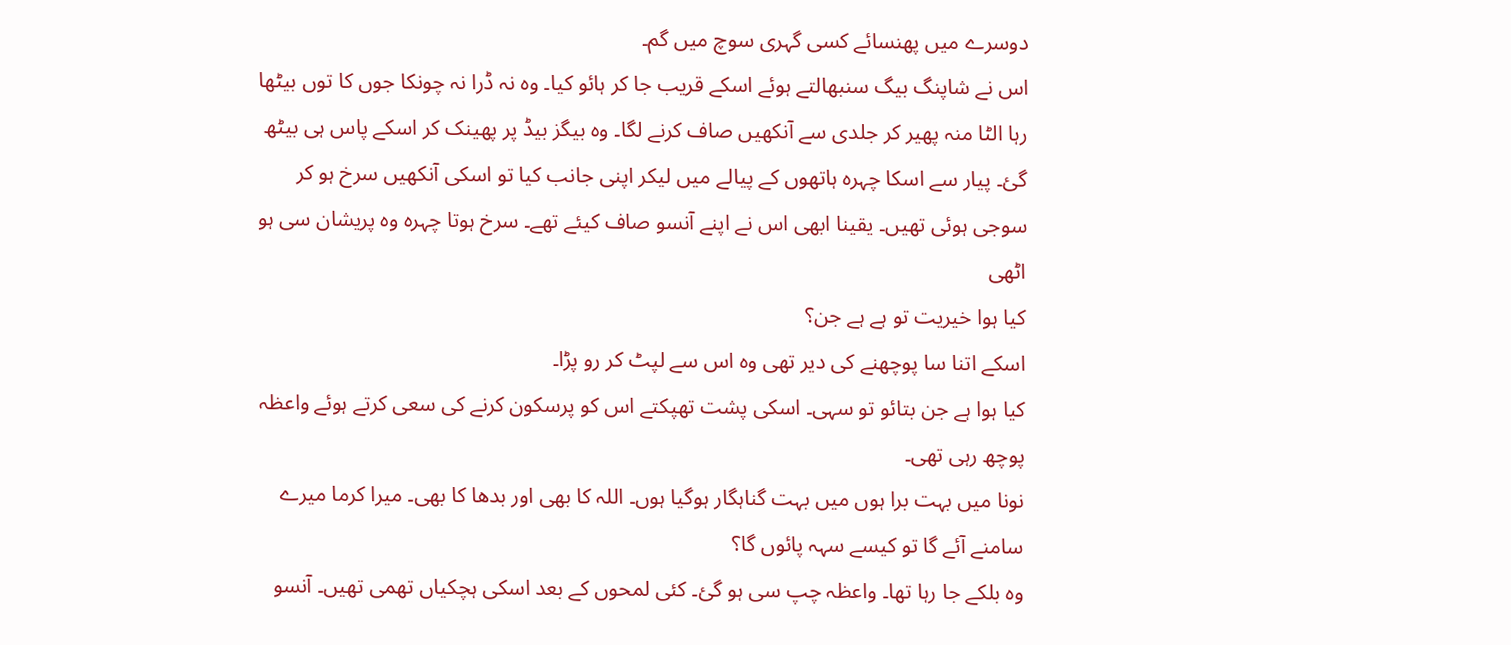دوسرے میں پھنسائے کسی گہری سوچ میں گم۔
اس نے شاپنگ بیگ سنبھالتے ہوئے اسکے قریب جا کر ہائو کیا۔ وہ نہ ڈرا نہ چونکا جوں کا توں بیٹھا رہا الٹا منہ پھیر کر جلدی سے آنکھیں صاف کرنے لگا۔ وہ بیگز بیڈ پر پھینک کر اسکے پاس ہی بیٹھ گئ۔ پیار سے اسکا چہرہ ہاتھوں کے پیالے میں لیکر اپنی جانب کیا تو اسکی آنکھیں سرخ ہو کر سوجی ہوئی تھیں۔ یقینا ابھی اس نے اپنے آنسو صاف کیئے تھے۔ سرخ ہوتا چہرہ وہ پریشان سی ہو اٹھی
کیا ہوا خیریت تو ہے ہے جن؟
اسکے اتنا سا پوچھنے کی دیر تھی وہ اس سے لپٹ کر رو پڑا۔
کیا ہوا ہے جن بتائو تو سہی۔ اسکی پشت تھپکتے اس کو پرسکون کرنے کی سعی کرتے ہوئے واعظہ پوچھ رہی تھی۔
نونا میں بہت برا ہوں میں بہت گناہگار ہوگیا ہوں۔ اللہ کا بھی اور بدھا کا بھی۔ میرا کرما میرے سامنے آئے گا تو کیسے سہہ پائوں گا؟
وہ بلکے جا رہا تھا۔ واعظہ چپ سی ہو گئ۔ کئی لمحوں کے بعد اسکی ہچکیاں تھمی تھیں۔ آنسو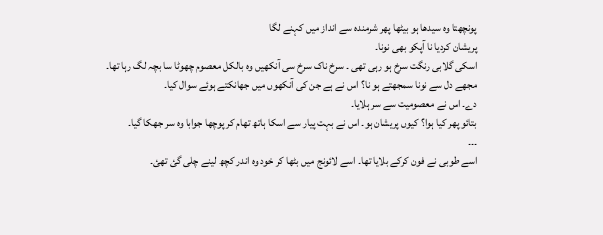پونچھتا وہ سیدھا ہو بیٹھا پھر شرمندہ سے انداز میں کہنے لگا
پریشان کردیا نا آپکو بھی نونا۔
اسکی گلابی رنگت سرخ ہو رہی تھی ۔ سرخ ناک سرخ سی آنکھیں وہ بالکل معصوم چھوٹا سا بچہ لگ رہا تھا۔
مجھے دل سے نونا سمجھتے ہو نا؟ اس نے ہے جن کی آنکھوں میں جھانکتے ہوئے سوال کیا۔
دے۔ اس نے معصومیت سے سر ہلایا۔
بتائو پھر کیا ہوا؟ کیوں پریشان ہو۔ اس نے بہت پیار سے اسکا ہاتھ تھام کر پوچھا جوابا وہ سر جھکا گیا۔
۔۔۔
اسے طوبی نے فون کرکے بلایا تھا۔ اسے لائونج میں بٹھا کر خود وہ اندر کچھ لینے چلی گئ تھئ۔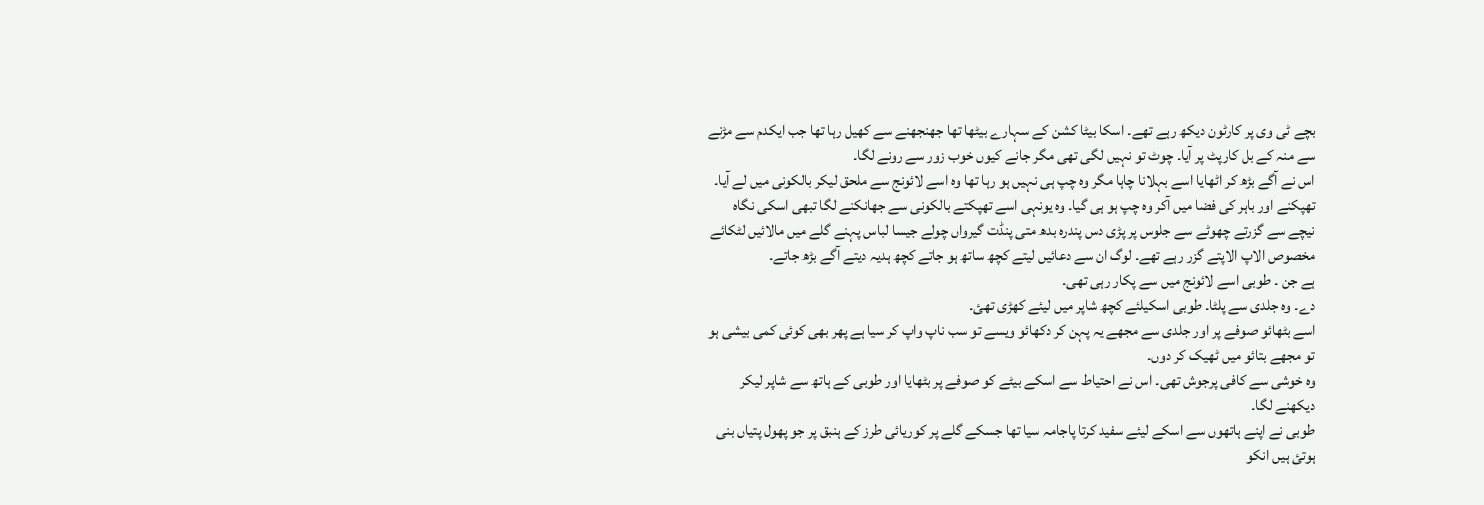بچے ٹی وی پر کارٹون دیکھ رہے تھے۔ اسکا بیٹا کشن کے سہارے بیٹھا تھا جھنجھنے سے کھیل رہا تھا جب ایکدم سے مڑنے سے منہ کے بل کارپٹ پر آیا۔ چوٹ تو نہیں لگی تھی مگر جانے کیوں خوب زور سے رونے لگا۔
اس نے آگے بڑھ کر اٹھایا اسے بہلانا چاہا مگر وہ چپ ہی نہیں ہو رہا تھا وہ اسے لائونج سے ملحق لیکر بالکونی میں لے آیا۔ تھپکنے اور باہر کی فضا میں آکر وہ چپ ہو ہی گیا۔ وہ یونہی اسے تھپکتے بالکونی سے جھانکنے لگا تبھی اسکی نگاہ نیچے سے گزرتے چھوٹے سے جلوس پر پڑی دس پندرہ بدھ متی پنڈت گیرواں چولے جیسا لباس پہنے گلے میں مالائیں لٹکائے مخصوص الاپ الاپتے گزر رہے تھے۔ لوگ ان سے دعائیں لیتے کچھ ساتھ ہو جاتے کچھ ہدیہ دیتے آگے بڑھ جاتے۔
ہے جن ۔ طوبی اسے لائونج میں سے پکار رہی تھی۔
دے۔ وہ جلدی سے پلٹا۔ طوبی اسکیلئے کچھ شاپر میں لیئے کھڑی تھئ۔
اسے بٹھائو صوفے پر اور جلدی سے مجھے یہ پہن کر دکھائو ویسے تو سب ناپ واپ کر سیا ہے پھر بھی کوئی کمی بیشی ہو تو مجھے بتائو میں ٹھیک کر دوں۔
وہ خوشی سے کافی پرجوش تھی۔ اس نے احتیاط سے اسکے بیٹے کو صوفے پر بٹھایا اور طوبی کے ہاتھ سے شاپر لیکر دیکھنے لگا۔
طوبی نے اپنے ہاتھوں سے اسکے لیئے سفید کرتا پاجامہ سیا تھا جسکے گلے پر کوریائی طرز کے ہنبق پر جو پھول پتیاں بنی ہوتئ ہیں انکو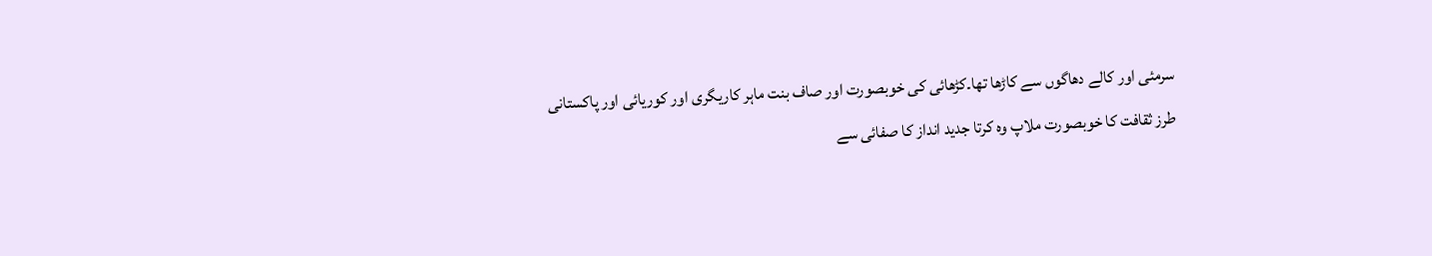سرمئی اور کالے دھاگوں سے کاڑھا تھا۔کڑھائی کی خوبصورت اور صاف بنت ماہر کاریگری اور کوریائی اور پاکستانی طرز ثقافت کا خوبصورت ملاپ وہ کرتا جدید انداز کا صفائی سے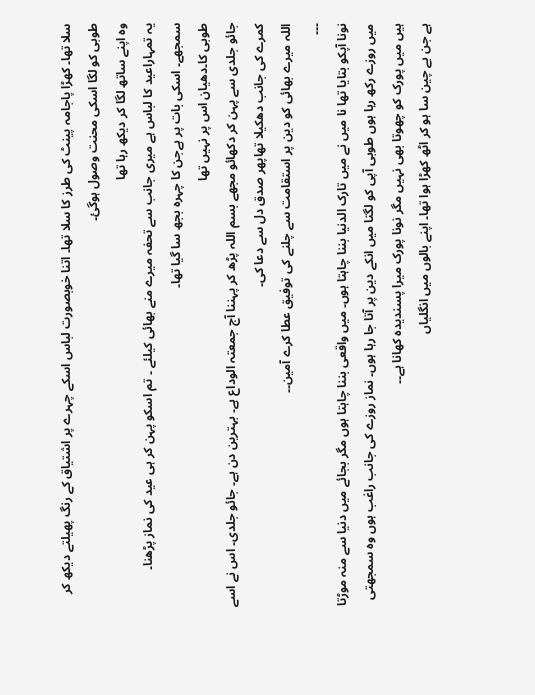سلا تھا۔ کھڑا پاجامہ پینٹ کی طرز کا سلا تھا۔ اتنا خوبصورت لباس اسکے چہرے پر اشتیاق کے رنگ پھیلتے دیکھ کر طوبی کو لگا اسکی محنت وصول ہوگئ۔
وہ اپنے ساتھ لگا کر دیکھ رہا تھا
یہ تمہاراعید کا لباس ہے میری جانب سے تحفہ میرے منے بھائی کیلئے ۔ تم اسکو پہن کر ہی عید کی نماز پڑھنا۔ سمجھے۔ اسکی بات پر ہےجن کا چہرہ بجھ سا گیا تھا۔
طوبی کا۔دھیان اس پر نہیں تھا
جائو جلدی سے پہن کر دکھائو مجھے بسم اللہ پڑھ کر پہننا آج جمعتہ الوداع ہے۔ بہترین دن ہے۔ جائو جلدی۔ اس نے اسے کمرے کی جانب دھکیلا تھاپھر صدق دل سے دعا کی۔
اللہ میرے بھائی کو دین پر استقامت سے چلنے کی توفیق عطا کرے آمین۔۔
۔۔۔
نونا آپکو بتایا تھا نا میں نے میں تارک الدنیا بننا چاہتا ہوں۔ میں واقعی بننا چاہتا ہوں مگر بجائے میں دنیا سے منہ موڑتا میں روزے رکھ رہا ہوں طوبی آپی کو لگتا میں انکے دین پر آتا جا رہا ہوں۔ نماز روزے کی جانب راغب ہوں وہ سمجھتی ہیں میں پورک کو چھوتا بھی نہیں مگر نونا پورک میرا پسندیدہ کھانا ہے۔۔
ہے جن بے چین سا ہو کر اٹھ کھڑا ہوا تھا۔ اپنے بالوں میں انگلیاں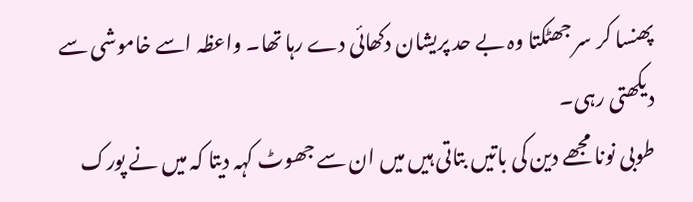پھنسا کر سر جھٹکتا وہ بے حد پریشان دکھائی دے رہا تھا۔ واعظہ اسے خاموشی سے دیکھتی رہی۔
طوبی نونا مجھے دین کی باتیں بتاتی ہیں میں ان سے جھوٹ کہہ دیتا کہ میں نے پورک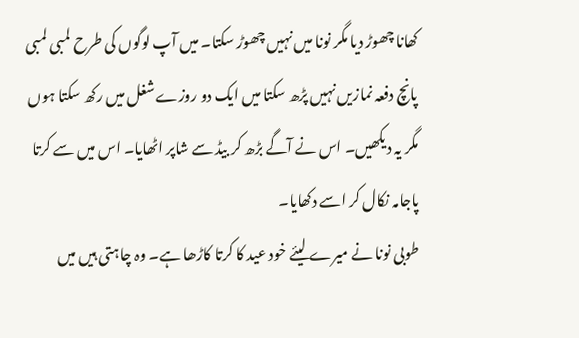کھانا چھوڑ دیا مگر نونا میں نہیں چھوڑ سکتا۔ میں آپ لوگوں کی طرح لمبی لمبی پانچ دفعہ نمازیں نہیں پڑھ سکتا میں ایک دو روزے شغل میں رکھ سکتا ہوں مگر یہ دیکھیں۔ اس نے آگے بڑھ کر بیڈ سے شاپر اٹھایا۔ اس میں سے کرتا پاجامہ نکال کر اسے دکھایا۔
طوبی نونا نے میرے لیئے خود عید کا کرتا کاڑھا ہے۔ وہ چاہتی ہیں میں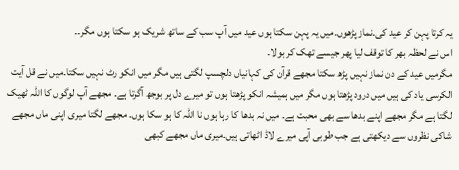یہ کرتا پہن کر عید کی۔نماز پڑھوں۔میں یہ پہن سکتا ہوں عید میں آپ سب کے ساتھ شریک ہو سکتا ہوں مگر۔۔
اس نے لحظہ بھر کا توقف لیا پھر جیسے تھک کر بولا۔
مگرمیں عید کے دن نماز نہیں پڑھ سکتا مجھے قرآن کی کہانیاں دلچسپ لگتی ہیں مگر میں انکو رٹ نہیں سکتا۔میں نے قل آیت الکرسی یاد کی ہیں میں درود پڑھتا ہوں مگر میں ہمیشہ انکو پڑھتا ہوں تو میرے دل پر بوجھ آگرتا ہے۔ مجھے آپ لوگوں کا اللہ ٹھیک لگتا ہے مگر مجھے اپنے بدھا سے بھی محبت ہے۔ میں نہ بدھا کا رہا ہوں نا اللہ کا ہو سکا ہوں۔ مجھے لگتا میری اپنی ماں مجھے شاکی نظروں سے دیکھتی ہے جب طوبی آپی میرے لاڈ اٹھاتی ہیں۔میری ماں مجھے کبھی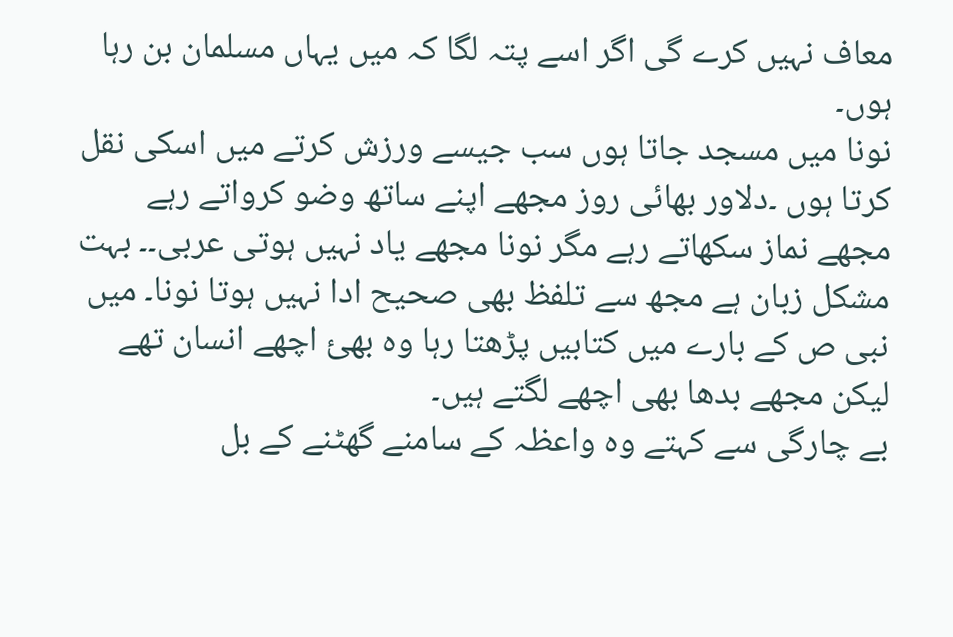معاف نہیں کرے گی اگر اسے پتہ لگا کہ میں یہاں مسلمان بن رہا ہوں۔
نونا میں مسجد جاتا ہوں سب جیسے ورزش کرتے میں اسکی نقل کرتا ہوں ۔دلاور بھائی روز مجھے اپنے ساتھ وضو کرواتے رہے مجھے نماز سکھاتے رہے مگر نونا مجھے یاد نہیں ہوتی عربی۔۔ بہت مشکل زبان ہے مجھ سے تلفظ بھی صحیح ادا نہیں ہوتا نونا۔ میں نبی ص کے بارے میں کتابیں پڑھتا رہا وہ بھئ اچھے انسان تھے لیکن مجھے بدھا بھی اچھے لگتے ہیں۔
بے چارگی سے کہتے وہ واعظہ کے سامنے گھٹنے کے بل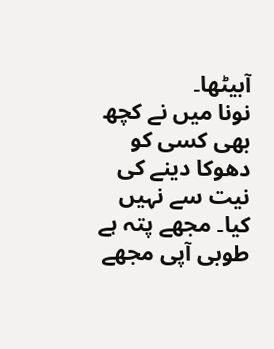آبیٹھا۔
نونا میں نے کچھ بھی کسی کو دھوکا دینے کی نیت سے نہیں کیا۔ مجھے پتہ ہے طوبی آپی مجھے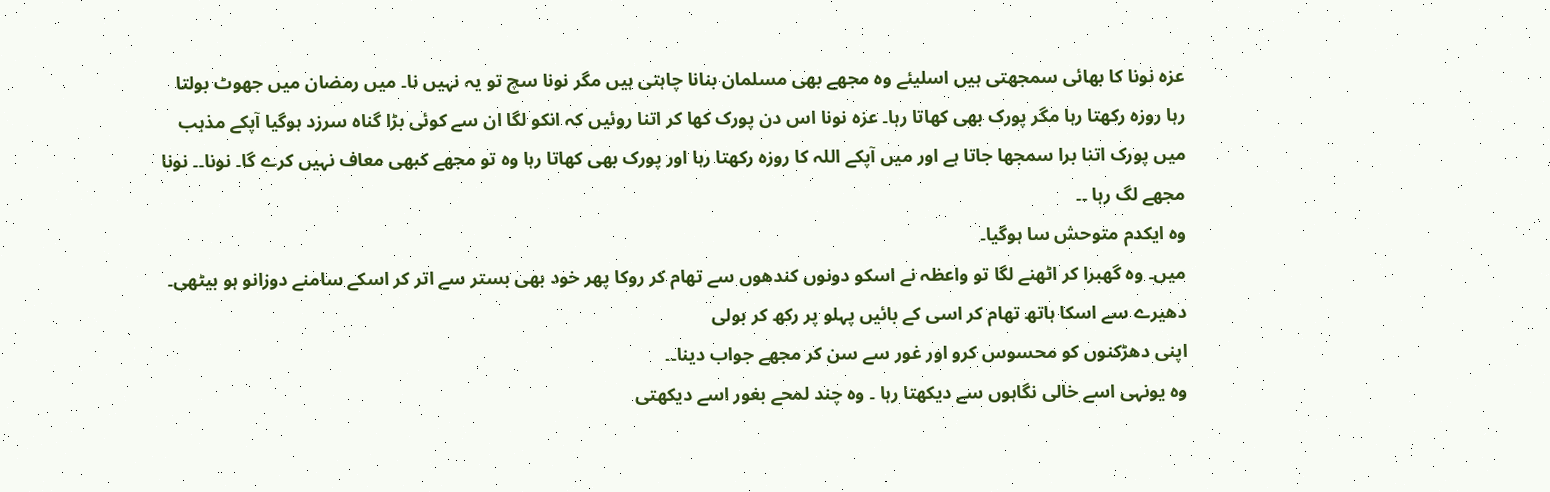عزہ نونا کا بھائی سمجھتی ہیں اسلیئے وہ مجھے بھی مسلمان بنانا چاہتی ہیں مگر نونا سچ تو یہ نہیں نا۔ میں رمضان میں جھوٹ بولتا رہا روزہ رکھتا رہا مگر پورک بھی کھاتا رہا۔ عزہ نونا اس دن پورک کھا کر اتنا روئیں کہ انکو لگا ان سے کوئی بڑا گناہ سرزد ہوگیا آپکے مذہب میں پورک اتنا برا سمجھا جاتا ہے اور میں آپکے اللہ کا روزہ رکھتا رہا اور پورک بھی کھاتا رہا وہ تو مجھے کبھی معاف نہیں کرے گا۔ نونا۔۔ نونا مجھے لگ رہا ۔۔
وہ ایکدم متوحش سا ہوگیا۔
میں۔ وہ گھبرا کر اٹھنے لگا تو واعظہ نے اسکو دونوں کندھوں سے تھام کر روکا پھر خود بھی بستر سے اتر کر اسکے سامنے دوزانو ہو بیٹھی۔ دھیرے سے اسکا ہاتھ تھام کر اسی کے بائیں پہلو پر رکھ کر بولی
اپنی دھڑکنوں کو محسوس کرو اور غور سے سن کر مجھے جواب دینا۔۔
وہ یونہی اسے خالی نگاہوں سے دیکھتا رہا ۔ وہ چند لمحے بغور اسے دیکھتی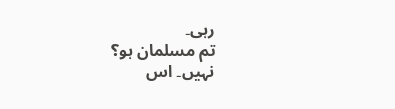رہی۔
تم مسلمان ہو؟
نہیں۔ اس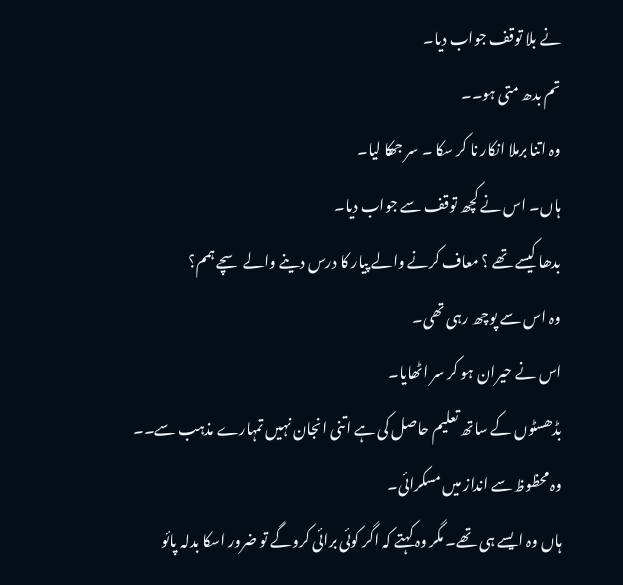نے بلا توقف جواب دیا۔
تم بدھ متی ہو۔۔
وہ اتنا برملا انکار نا کر سکا ۔ سر جھکا لیا۔
ہاں۔ اس نے کچھ توقف سے جواب دیا۔
بدھا کیسے تھے ؟ معاف کرنے والے پیار کا درس دینے والے سچے ہمم؟
وہ اس سے پوچھ رہی تھی۔
اس نے حیران ہو کر سر اٹھایا۔
بڈھسٹوں کے ساتھ تعلیم حاصل کی ہے اتنی انجان نہیں تمہارے مذہب سے۔۔
وہ محظوظ سے انداز میں مسکرائی۔
ہاں وہ ایسے ہی تھے۔ مگر وہ کہتے کہ اگر کوئی برائی کروگے تو ضرور اسکا بدلہ پائو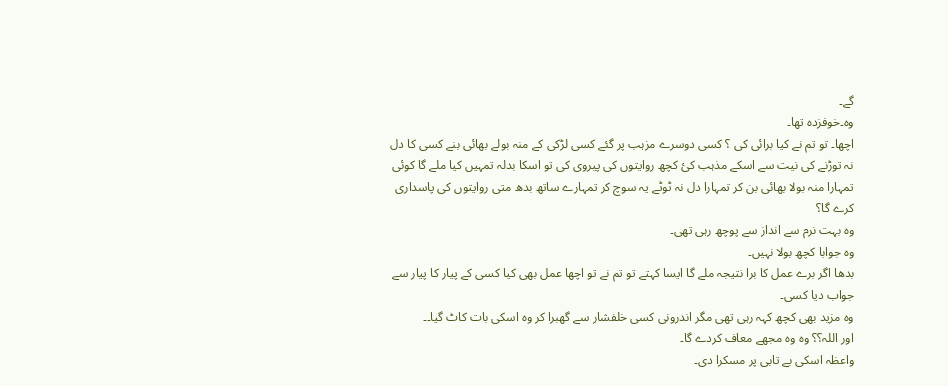گے۔
وہ۔خوفزدہ تھا۔
اچھا۔ تو تم نے کیا برائی کی ؟ کسی دوسرے مزہب پر گئے کسی لڑکی کے منہ بولے بھائی بنے کسی کا دل نہ توڑنے کی نیت سے اسکے مذہب کئ کچھ روایتوں کی پیروی کی تو اسکا بدلہ تمہیں کیا ملے گا کوئی تمہارا منہ بولا بھائی بن کر تمہارا دل نہ ٹوٹے یہ سوچ کر تمہارے ساتھ بدھ متی روایتوں کی پاسداری کرے گا؟
وہ بہت نرم سے انداز سے پوچھ رہی تھی۔
وہ جوابا کچھ بولا نہیں۔
بدھا اگر برے عمل کا برا نتیجہ ملے گا ایسا کہتے تو تم نے تو اچھا عمل بھی کیا کسی کے پیار کا پیار سے جواب دیا کسی۔
وہ مزید بھی کچھ کہہ رہی تھی مگر اندرونی کسی خلفشار سے گھبرا کر وہ اسکی بات کاٹ گیا۔۔
اور اللہ؟؟ وہ وہ مجھے معاف کردے گا۔
واعظہ اسکی بے تابی پر مسکرا دی۔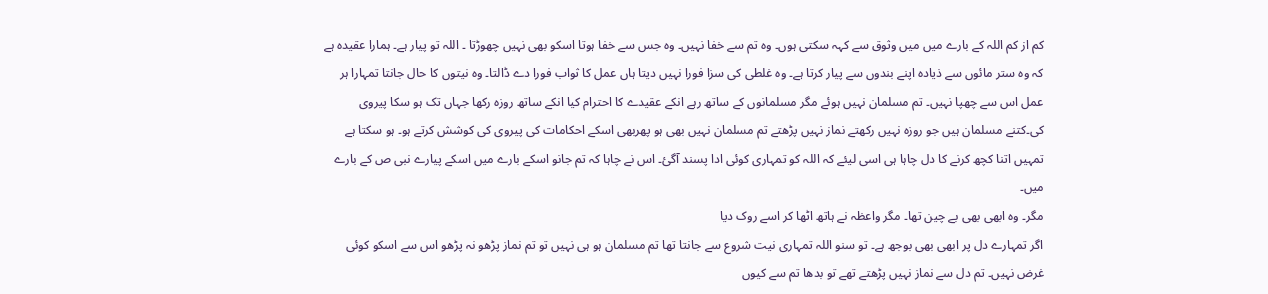کم از کم اللہ کے بارے میں میں وثوق سے کہہ سکتی ہوں۔ وہ تم سے خفا نہیں۔ وہ جس سے خفا ہوتا اسکو بھی نہیں چھوڑتا ۔ اللہ تو پیار ہے۔ ہمارا عقیدہ ہے کہ وہ ستر مائوں سے ذیادہ اپنے بندوں سے پیار کرتا ہے۔ وہ غلطی کی سزا فورا نہیں دیتا ہاں عمل کا ثواب فورا دے ڈالتا۔ وہ نیتوں کا حال جانتا تمہارا ہر عمل اس سے چھپا نہیں۔ تم مسلمان نہیں ہوئے مگر مسلمانوں کے ساتھ رہے انکے عقیدے کا احترام کیا انکے ساتھ روزہ رکھا جہاں تک ہو سکا پیروی کی۔کتنے مسلمان ہیں جو روزہ نہیں رکھتے نماز نہیں پڑھتے تم مسلمان نہیں بھی ہو پھربھی اسکے احکامات کی پیروی کی کوشش کرتے ہو۔ ہو سکتا ہے تمہیں اتنا کچھ کرنے کا دل چاہا ہی اسی لیئے کہ اللہ کو تمہاری کوئی ادا پسند آگئ۔ اس نے چاہا کہ تم جانو اسکے بارے میں اسکے پیارے نبی ص کے بارے میں۔
مگر۔ وہ ابھی بھی بے چین تھا۔ مگر واعظہ نے ہاتھ اٹھا کر اسے روک دیا
اگر تمہارے دل پر ابھی بھی بوجھ ہے۔ تو سنو اللہ تمہاری نیت شروع سے جانتا تھا تم مسلمان ہو ہی نہیں تو تم نماز پڑھو نہ پڑھو اس سے اسکو کوئی غرض نہیں۔ تم دل سے نماز نہیں پڑھتے تھے تو بدھا تم سے کیوں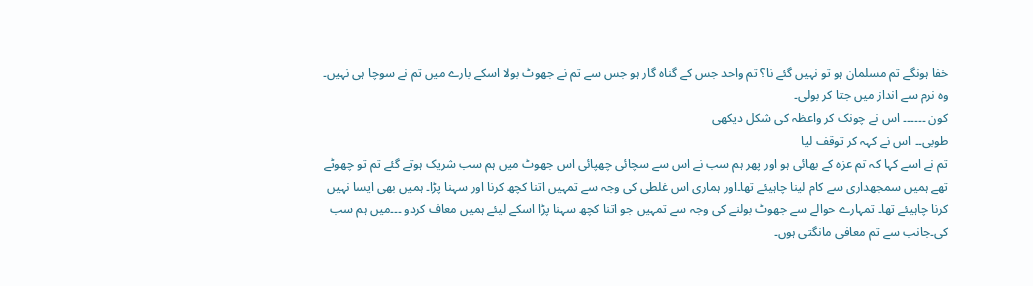خفا ہونگے تم مسلمان ہو تو نہیں گئے نا؟ تم واحد جس کے گناہ گار ہو جس سے تم نے جھوٹ بولا اسکے بارے میں تم نے سوچا ہی نہیں۔
وہ نرم سے انداز میں جتا کر بولی۔
کون ۔۔۔۔۔۔ اس نے چونک کر واعظہ کی شکل دیکھی
طوبی۔۔ اس نے کہہ کر توقف لیا
تم نے اسے کہا کہ تم عزہ کے بھائی ہو اور پھر ہم سب نے اس سے سچائی چھپائی اس جھوٹ میں ہم سب شریک ہوتے گئے تم تو چھوٹے تھے ہمیں سمجھداری سے کام لینا چاہیئے تھا۔اور ہماری اس غلطی کی وجہ سے تمہیں اتنا کچھ کرنا اور سہنا پڑا۔ ہمیں بھی ایسا نہیں کرنا چاہیئے تھا۔ تمہارے حوالے سے جھوٹ بولنے کی وجہ سے تمہیں جو اتنا کچھ سہنا پڑا اسکے لیئے ہمیں معاف کردو ۔۔۔میں ہم سب کی۔جانب سے تم معافی مانگتی ہوں۔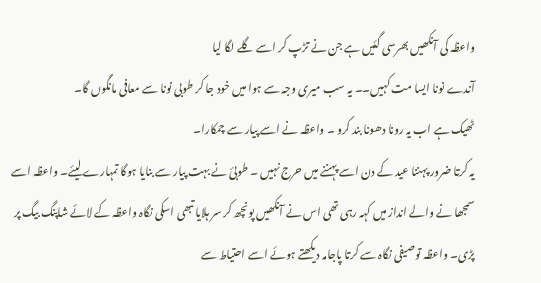واعظہ کی آنکھیں بھرسی گئیں ہے جن نے تڑپ کر اسے گلے لگا لیا
آندے نونا ایسا مت کہیں۔۔ یہ سب میری وجہ سے ہوا میں خود جا کر طوبی نونا سے معافی مانگوں گا۔
ٹھیک ہے اب یہ رونا دھونا بند کرو ۔ واعظہ نے اسے پیار سے چمکارا۔
یہ کرتا ضرور پہننا عید کے دن اسے پہننے میں حرج نہیں ۔ طوبئ نے بہت پیار سے بنایا ہوگا تمہارے لیئے۔ واعظہ اسے سمجھا نے والے انداز میں کہہ رہی تھی اس نے آنکھیں پونچھ کر سر ہلایا تبھی اسکی نگاہ واعظہ کے لائے شاپنگ بیگ پر پڑی۔ واعظہ توصیفی نگاہ سے کرتا پاجامہ دیکھتے ہوئے اسے احتیاط سے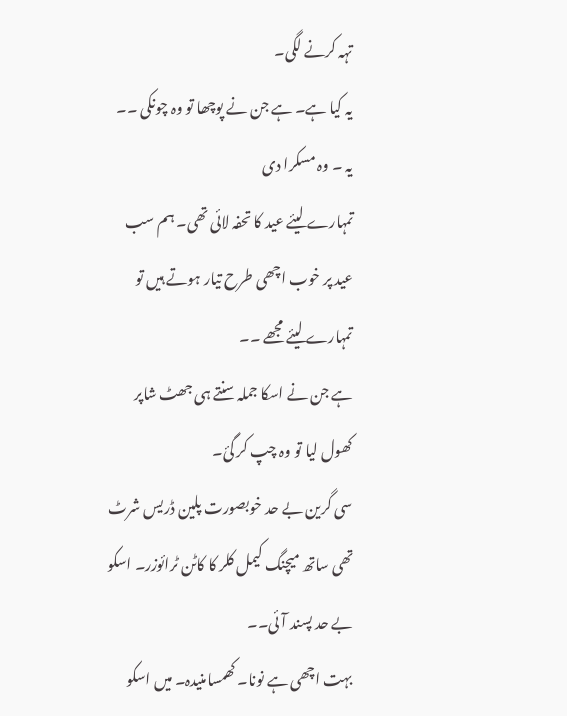تہہ کرنے لگی۔
یہ کیا ہے۔ ہے جن نے پوچھا تو وہ چونکی ۔۔
یہ ۔ وہ مسکرا دی
تمہارے لیئے عید کا تحفہ لائی تھی۔ ہم سب عید پر خوب اچھی طرح تیار ہوتے ہیں تو تمہارے لیئے مجھے ۔۔
ہے جن نے اسکا جملہ سنتے ہی جھٹ شاپر کھول لیا تو وہ چپ کر گئ۔
سی گرین بے حد خوبصورت پلین ڈریس شرٹ تھی ساتھ میچنگ کیمل کلر کا کاٹن ٹرائوزر۔ اسکو بے حد پسند آئی۔۔
بہت اچھی ہے نونا۔ کھمسامنیدہ۔ میں اسکو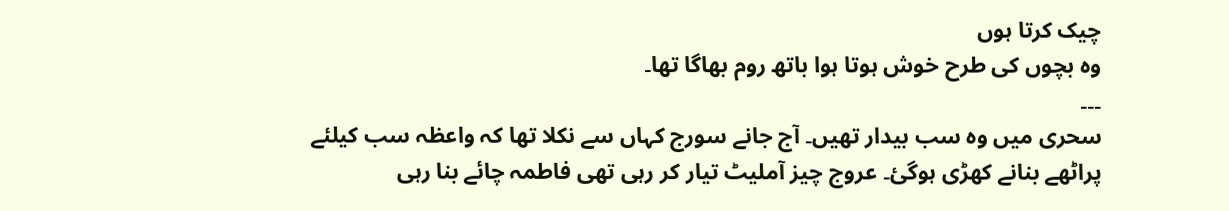چیک کرتا ہوں
وہ بچوں کی طرح خوش ہوتا ہوا باتھ روم بھاگا تھا۔
۔۔۔
سحری میں وہ سب بیدار تھیں۔ آج جانے سورج کہاں سے نکلا تھا کہ واعظہ سب کیلئے پراٹھے بنانے کھڑی ہوگئ۔ عروج چیز آملیٹ تیار کر رہی تھی فاطمہ چائے بنا رہی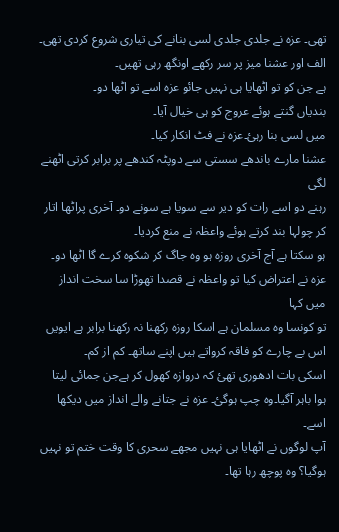تھی۔ عزہ نے جلدی جلدی لسی بنانے کی تیاری شروع کردی تھی۔ الف اور عشنا میز پر سر رکھے اونگھ رہی تھیں۔
ہے جن کو تو اٹھایا ہی نہیں جائو عزہ اسے تو اٹھا دو۔
بندیاں گنتے ہوئے عروج کو ہی خیال آیا۔
میں لسی بنا رہئ۔عزہ نے فٹ انکار کیا۔
عشنا مارے باندھے سستی سے دوپٹہ کندھے پر برابر کرتی اٹھنے لگی
رہنے دو اسے رات کو دیر سے سویا ہے سونے دو۔ آخری پراٹھا اتار کر چولہا بند کرتے ہوئے واعظہ نے منع کردیا۔
ہو سکتا ہے آج آخری روزہ ہو وہ جاگ کر شکوہ کرے گا اٹھا دو۔
عزہ نے اعتراض کیا تو واعظہ نے قصدا تھوڑا سا سخت انداز میں کہا
تو کونسا وہ مسلمان ہے اسکا روزہ رکھنا نہ رکھنا برابر ہے ایویں اس بے چارے کو فاقہ کرواتے ہیں اپنے ساتھ۔ کم از کم۔
اسکی بات ادھوری تھئ کہ دروازہ کھول کر ہےجن جمائی لیتا ہوا باہر آگیا۔وہ چپ ہوگئ۔ عزہ نے جتانے والے انداز میں دیکھا اسے۔
آپ لوگوں نے اٹھایا ہی نہیں مجھے سحری کا وقت ختم تو نہیں ہوگیا؟ وہ پوچھ رہا تھا۔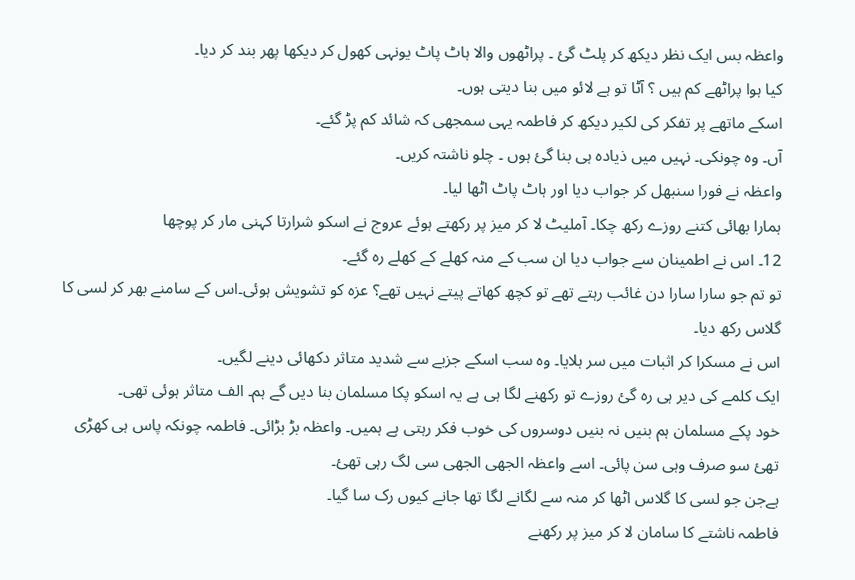واعظہ بس ایک نظر دیکھ کر پلٹ گئ ۔ پراٹھوں والا ہاٹ پاٹ یونہی کھول کر دیکھا پھر بند کر دیا۔
کیا ہوا پراٹھے کم ہیں ؟ آٹا تو ہے لائو میں بنا دیتی ہوں۔
اسکے ماتھے پر تفکر کی لکیر دیکھ کر فاطمہ یہی سمجھی کہ شائد کم پڑ گئے۔
آں۔ وہ چونکی۔ نہیں میں ذیادہ ہی بنا گئ ہوں ۔ چلو ناشتہ کریں۔
واعظہ نے فورا سنبھل کر جواب دیا اور ہاٹ پاٹ اٹھا لیا۔
ہمارا بھائی کتنے روزے رکھ چکا۔ آملیٹ لا کر میز پر رکھتے ہوئے عروج نے اسکو شرارتا کہنی مار کر پوچھا
12۔ اس نے اطمینان سے جواب دیا ان سب کے منہ کھلے کے کھلے رہ گئے۔
تو تم جو سارا سارا دن غائب رہتے تھے تو کچھ کھاتے پیتے نہیں تھے؟ عزہ کو تشویش ہوئی۔اس کے سامنے بھر کر لسی کا گلاس رکھ دیا۔
اس نے مسکرا کر اثبات میں سر ہلایا۔ وہ سب اسکے جزبے سے شدید متاثر دکھائی دینے لگیں۔
ایک کلمے کی دیر ہی رہ گئ روزے تو رکھنے لگا ہی ہے یہ اسکو پکا مسلمان بنا دیں گے ہم۔ الف متاثر ہوئی تھی۔
خود پکے مسلمان ہم بنیں نہ بنیں دوسروں کی خوب فکر رہتی ہے ہمیں۔ واعظہ بڑ بڑائی۔ فاطمہ چونکہ پاس ہی کھڑی تھئ سو صرف وہی سن پائی۔ اسے واعظہ الجھی الجھی سی لگ رہی تھئ۔
ہےجن جو لسی کا گلاس اٹھا کر منہ سے لگانے لگا تھا جانے کیوں رک سا گیا۔
فاطمہ ناشتے کا سامان لا کر میز پر رکھنے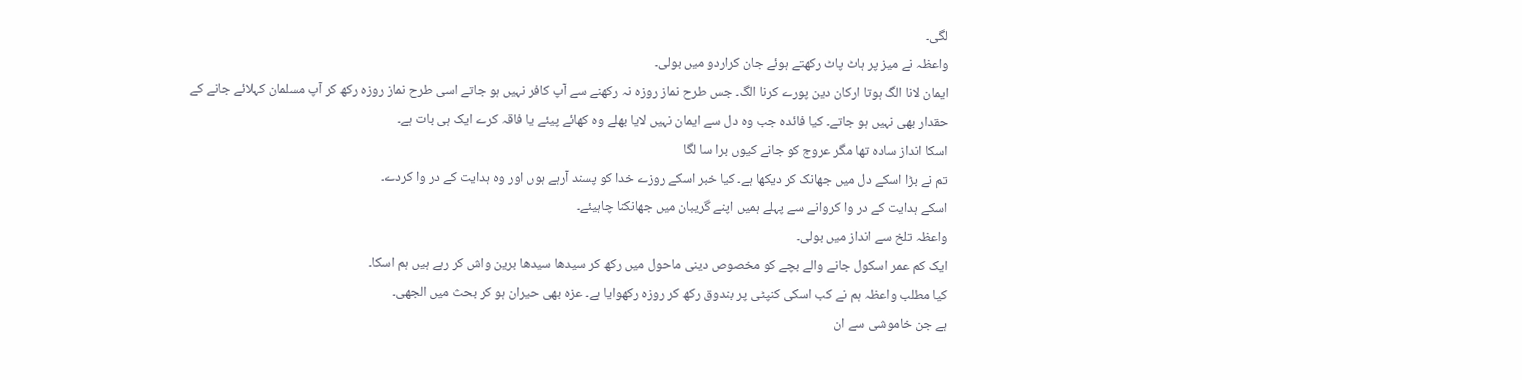لگی۔
واعظہ نے میز پر ہاٹ پاٹ رکھتے ہوئے جان کراردو میں بولی۔
ایمان لانا الگ ہوتا ارکان دین پورے کرنا الگ۔ جس طرح نماز روزہ نہ رکھنے سے آپ کافر نہیں ہو جاتے اسی طرح نماز روزہ رکھ کر آپ مسلمان کہلائے جانے کے حقدار بھی نہیں ہو جاتے۔ کیا فائدہ جب وہ دل سے ایمان نہیں لایا بھلے وہ کھائے پیئے یا فاقہ کرے ایک ہی بات ہے۔
اسکا انداز سادہ تھا مگر عروج کو جانے کیوں برا سا لگا
تم نے بڑا اسکے دل میں جھانک کر دیکھا ہے۔ کیا خبر اسکے روزے خدا کو پسند آرہے ہوں اور وہ ہدایت کے در وا کردے۔
اسکے ہدایت کے در وا کروانے سے پہلے ہمیں اپنے گریبان میں جھانکنا چاہیئے۔
واعظہ تلخ سے انداز میں بولی۔
ایک کم عمر اسکول جانے والے بچے کو مخصوص دینی ماحول میں رکھ کر سیدھا سیدھا برین واش کر رہے ہیں ہم اسکا۔
کیا مطلب واعظہ ہم نے کب اسکی کنپٹی پر بندوق رکھ کر روزہ رکھوایا ہے۔ عزہ بھی حیران ہو کر بحث میں الجھی۔
ہے جن خاموشی سے ان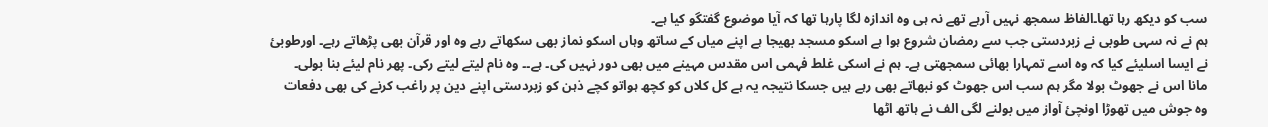سب کو دیکھ رہا تھا۔الفاظ سمجھ نہیں آرہے تھے نہ ہی وہ اندازہ لگا پارہا تھا کہ آیا موضوع گفتگو کیا ہے۔
ہم نے نہ سہی طوبی نے زبردستی جب سے رمضان شروع ہوا ہے اسکو مسجد بھیجا ہے اپنے میاں کے ساتھ وہاں اسکو نماز بھی سکھاتے رہے وہ اور قرآن بھی پڑھاتے رہے۔ اورطوبئ نے ایسا اسلیئے کیا کہ وہ اسے تمہارا بھائی سمجھتی ہے۔ ہم نے اسکی غلط فہمی اس مقدس مہینے میں بھی دور نہیں کی۔ ہے۔۔ وہ نام لیتے لیتے رکی۔ پھر نام لیئے بنا بولی۔
مانا اس نے جھوٹ بولا مگر ہم سب اس جھوٹ کو نبھاتے بھی رہے ہیں جسکا نتیجہ یہ ہے کل کلاں کو کچھ ہواتو کچے ذہن کو زبردستی اپنے دین پر راغب کرنے کی بھی دفعات
وہ جوش میں تھوڑا اونچئ آواز میں بولنے لگی الف نے ہاتھ اٹھا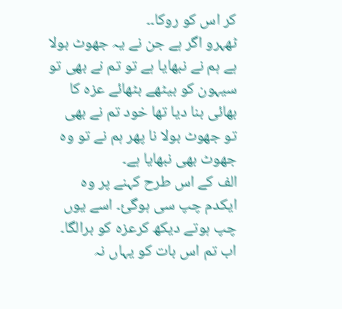کر اس کو روکا۔۔
ٹھہرو اگر ہے جن نے یہ جھوٹ بولا ہے ہم نے نبھایا ہے تو تم نے بھی تو سیہون کو بیٹھے بٹھائے عزہ کا بھائی بنا دیا تھا خود تم نے بھی تو جھوٹ بولا نا پھر ہم نے تو وہ جھوٹ بھی نبھایا ہے۔
الف کے اس طرح کہنے پر وہ ایکدم چپ سی ہوگئ۔ اسے یوں چپ ہوتے دیکھ کرعزہ کو برالگا۔
اب تم اس بات کو یہاں نہ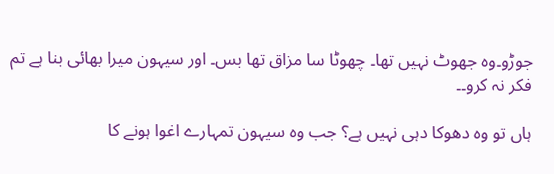جوڑو۔وہ جھوٹ نہیں تھا۔ چھوٹا سا مزاق تھا بس۔ اور سیہون میرا بھائی بنا ہے تم فکر نہ کرو۔۔

ہاں تو وہ دھوکا دہی نہیں ہے؟ جب وہ سیہون تمہارے اغوا ہونے کا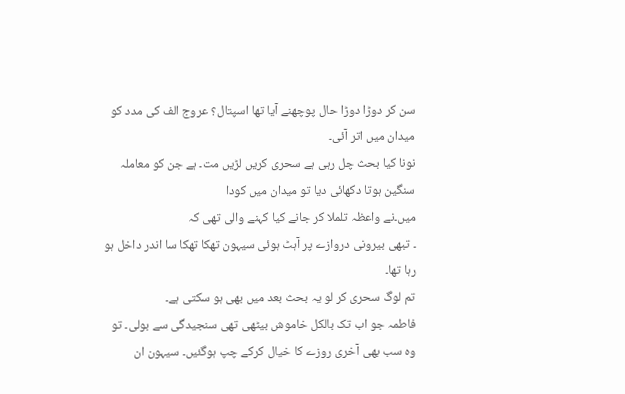سن کر دوڑا دوڑا حال پوچھنے آیا تھا اسپتال؟ عروج الف کی مدد کو میدان میں اتر آئی۔
نونا کیا بحث چل رہی ہے سحری کریں لڑیں مت۔ ہے جن کو معاملہ سنگین ہوتا دکھائی دیا تو میدان میں کودا
میں۔نے واعظہ تلملا کر جانے کیا کہنے والی تھی کہ
۔ تبھی بیرونی دروازے پر آہٹ ہوئی سیہون تھکا تھکا سا اندر داخل ہو رہا تھا۔
تم لوگ سحری کر لو یہ بحث بعد میں بھی ہو سکتی ہے۔
فاطمہ جو اب تک بالکل خاموش بیٹھی تھی سنجیدگی سے بولی۔ تو وہ سب بھی آخری روزے کا خیال کرکے چپ ہوگئیں۔ سیہون ان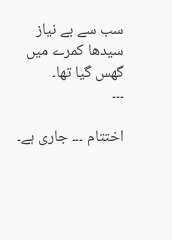سب سے بے نیاز سیدھا کمرے میں گھس گیا تھا۔
۔۔۔

اختتام ۔۔۔ جاری ہے۔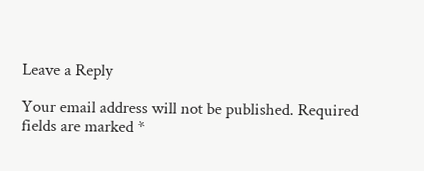Leave a Reply

Your email address will not be published. Required fields are marked *